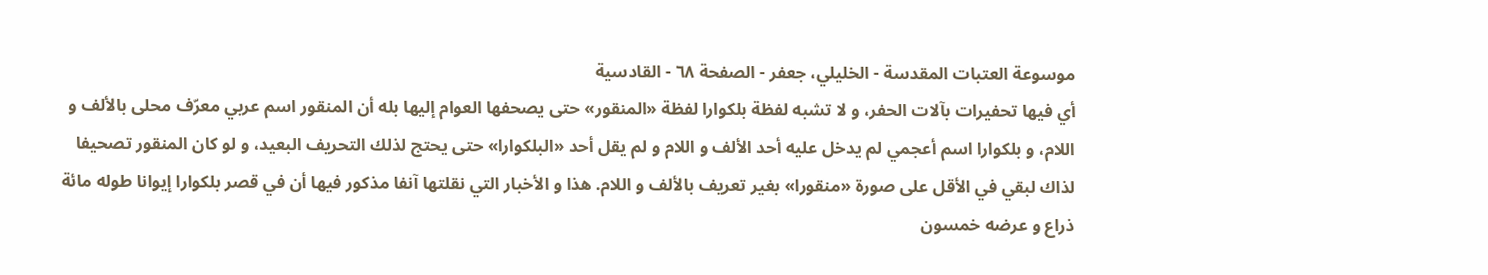موسوعة العتبات المقدسة - الخليلي، جعفر - الصفحة ٦٨ - القادسية
أي فيها تحفيرات بآلات الحفر، و لا تشبه لفظة بلكوارا لفظة «المنقور» حتى يصحفها العوام إليها بله أن المنقور اسم عربي معرّف محلى بالألف و اللام، و بلكوارا اسم أعجمي لم يدخل عليه أحد الألف و اللام و لم يقل أحد «البلكوارا» حتى يحتج لذلك التحريف البعيد، و لو كان المنقور تصحيفا لذاك لبقي في الأقل على صورة «منقورا» بغير تعريف بالألف و اللام. هذا و الأخبار التي نقلتها آنفا مذكور فيها أن في قصر بلكوارا إيوانا طوله مائة ذراع و عرضه خمسون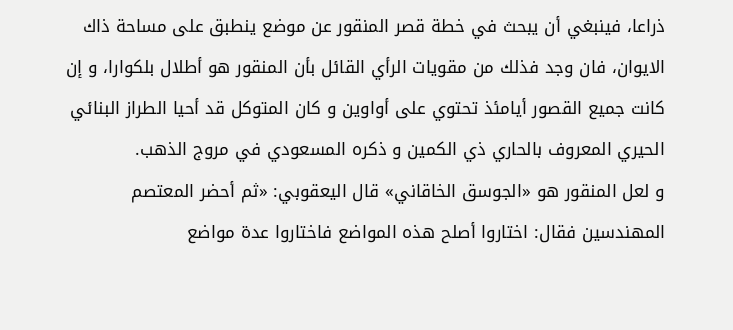ذراعا، فينبغي أن يبحث في خطة قصر المنقور عن موضع ينطبق على مساحة ذاك الايوان، فان وجد فذلك من مقويات الرأي القائل بأن المنقور هو أطلال بلكوارا، و إن كانت جميع القصور أيامئذ تحتوي على أواوين و كان المتوكل قد أحيا الطراز البنائي الحيري المعروف بالحاري ذي الكمين و ذكره المسعودي في مروج الذهب.
و لعل المنقور هو «الجوسق الخاقاني» قال اليعقوبي: «ثم أحضر المعتصم المهندسين فقال: اختاروا أصلح هذه المواضع فاختاروا عدة مواضع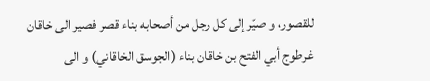للقصور، و صيّر إلى كل رجل من أصحابه بناء قصر فصير الى خاقان غرطوج أبي الفتح بن خاقان بناء (الجوسق الخاقاني) و الى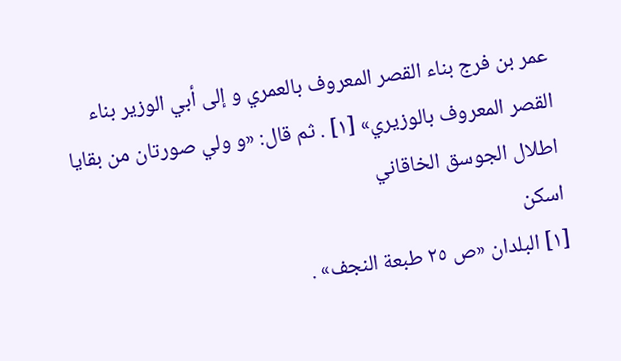عمر بن فرج بناء القصر المعروف بالعمري و إلى أبي الوزير بناء القصر المعروف بالوزيري» [١] . ثم قال: «و ولي صورتان من بقايا اطلال الجوسق الخاقاني
اسكن
[١] البلدان «ص ٢٥ طبعة النجف» .